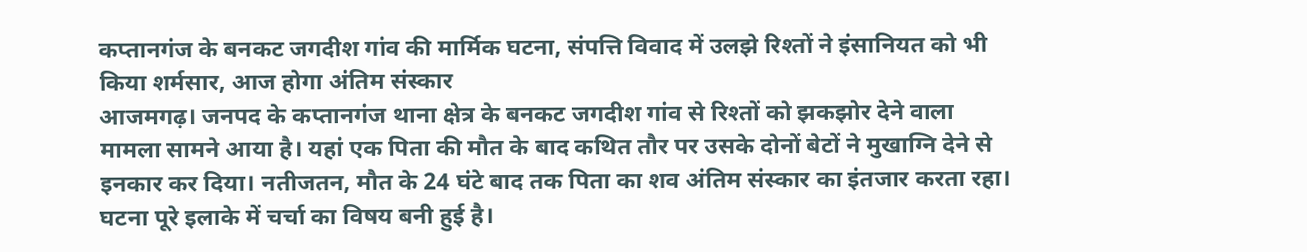कप्तानगंज के बनकट जगदीश गांव की मार्मिक घटना, संपत्ति विवाद में उलझे रिश्तों ने इंसानियत को भी किया शर्मसार, आज होगा अंतिम संस्कार
आजमगढ़। जनपद के कप्तानगंज थाना क्षेत्र के बनकट जगदीश गांव से रिश्तों को झकझोर देने वाला मामला सामने आया है। यहां एक पिता की मौत के बाद कथित तौर पर उसके दोनों बेटों ने मुखाग्नि देने से इनकार कर दिया। नतीजतन, मौत के 24 घंटे बाद तक पिता का शव अंतिम संस्कार का इंतजार करता रहा। घटना पूरे इलाके में चर्चा का विषय बनी हुई है।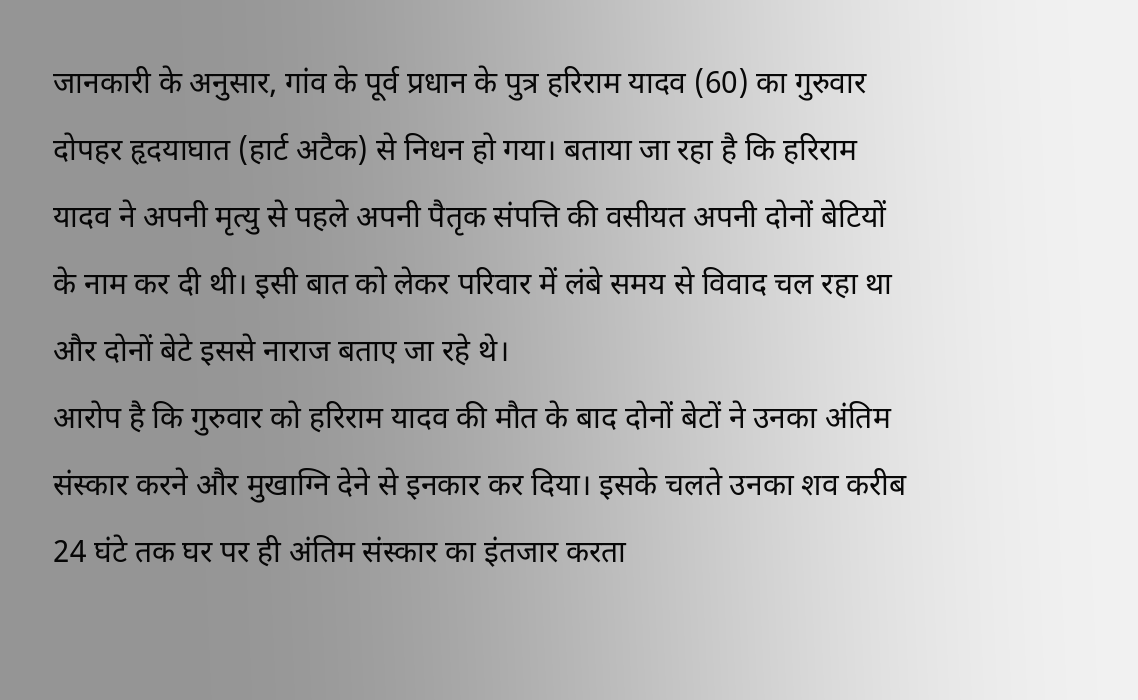जानकारी के अनुसार, गांव के पूर्व प्रधान के पुत्र हरिराम यादव (60) का गुरुवार दोपहर हृदयाघात (हार्ट अटैक) से निधन हो गया। बताया जा रहा है कि हरिराम यादव ने अपनी मृत्यु से पहले अपनी पैतृक संपत्ति की वसीयत अपनी दोनों बेटियों के नाम कर दी थी। इसी बात को लेकर परिवार में लंबे समय से विवाद चल रहा था और दोनों बेटे इससे नाराज बताए जा रहे थे।
आरोप है कि गुरुवार को हरिराम यादव की मौत के बाद दोनों बेटों ने उनका अंतिम संस्कार करने और मुखाग्नि देने से इनकार कर दिया। इसके चलते उनका शव करीब 24 घंटे तक घर पर ही अंतिम संस्कार का इंतजार करता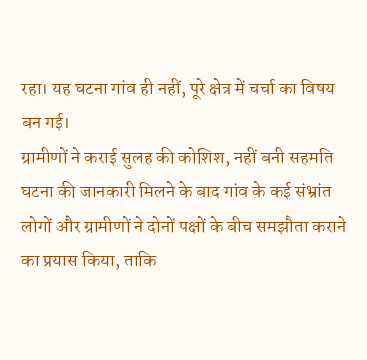रहा। यह घटना गांव ही नहीं, पूरे क्षेत्र में चर्चा का विषय बन गई।
ग्रामीणों ने कराई सुलह की कोशिश, नहीं बनी सहमति
घटना की जानकारी मिलने के बाद गांव के कई संभ्रांत लोगों और ग्रामीणों ने दोनों पक्षों के बीच समझौता कराने का प्रयास किया, ताकि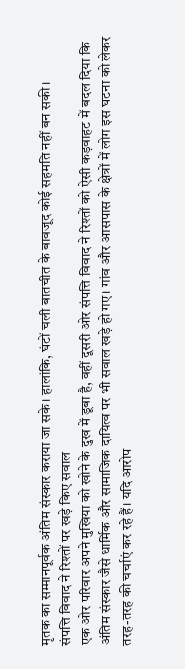मृतक का सम्मानपूर्वक अंतिम संस्कार कराया जा सके। हालांकि, घंटों चली बातचीत के बावजूद कोई सहमति नहीं बन सकी।
संपत्ति विवाद ने रिश्तों पर खड़े किए सवाल
एक ओर परिवार अपने मुखिया को खोने के दुख में डूबा है, वहीं दूसरी ओर संपत्ति विवाद ने रिश्तों को ऐसी कड़वाहट में बदल दिया कि अंतिम संस्कार जैसे धार्मिक और सामाजिक दायित्व पर भी सवाल खड़े हो गए। गांव और आसपास के क्षेत्रों में लोग इस घटना को लेकर तरह-तरह की चर्चाएं कर रहे हैं। यदि आरोप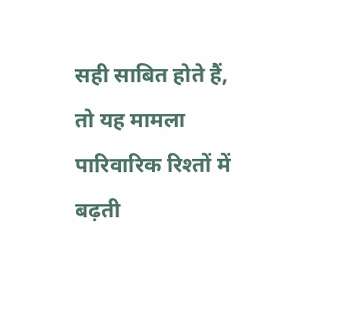सही साबित होते हैं, तो यह मामला पारिवारिक रिश्तों में बढ़ती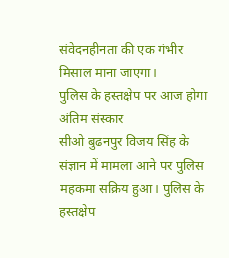संवेदनहीनता की एक गंभीर मिसाल माना जाएगा।
पुलिस के हस्तक्षेप पर आज होगा अंतिम संस्कार
सीओ बुढनपुर विजय सिंह के संज्ञान में मामला आने पर पुलिस महकमा सक्रिय हुआ। पुलिस के हस्तक्षेप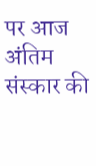पर आज अंतिम संस्कार की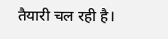तैयारी चल रही है।